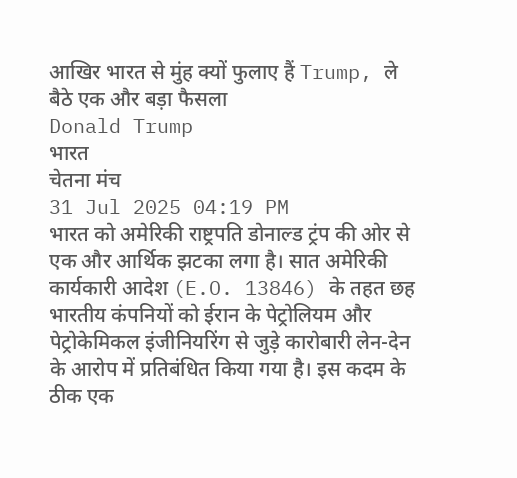आखिर भारत से मुंह क्यों फुलाए हैं Trump, ले बैठे एक और बड़ा फैसला
Donald Trump
भारत
चेतना मंच
31 Jul 2025 04:19 PM
भारत को अमेरिकी राष्ट्रपति डोनाल्ड ट्रंप की ओर से एक और आर्थिक झटका लगा है। सात अमेरिकी कार्यकारी आदेश (E.O. 13846) के तहत छह भारतीय कंपनियों को ईरान के पेट्रोलियम और पेट्रोकेमिकल इंजीनियरिंग से जुड़े कारोबारी लेन-देन के आरोप में प्रतिबंधित किया गया है। इस कदम के ठीक एक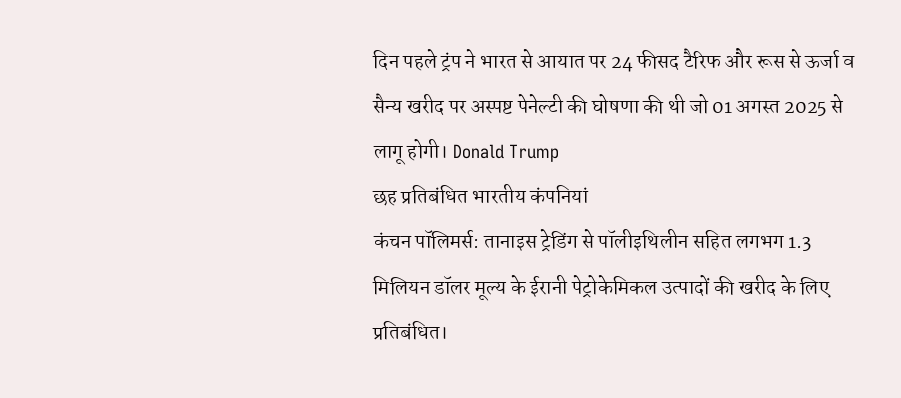दिन पहले ट्रंप ने भारत से आयात पर 24 फीसद टैरिफ और रूस से ऊर्जा व सैन्य खरीद पर अस्पष्ट पेनेल्टी की घोषणा की थी जो 01 अगस्त 2025 से लागू होगी। Donald Trump
छह प्रतिबंधित भारतीय कंपनियां
कंचन पॉलिमर्स: तानाइस ट्रेडिंग से पॉलीइथिलीन सहित लगभग 1.3 मिलियन डॉलर मूल्य के ईरानी पेट्रोकेमिकल उत्पादों की खरीद के लिए प्रतिबंधित।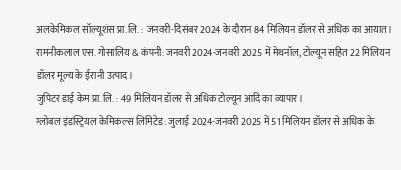अलकेमिकल सॉल्यूशंस प्रा.लि. : जनवरी-दिसंबर 2024 के दौरान 84 मिलियन डॉलर से अधिक का आयात।
रामनीकलाल एस. गोसालिय & कंपनी: जनवरी 2024-जनवरी 2025 में मेथनॉल, टोल्यून सहित 22 मिलियन डॉलर मूल्य के ईरानी उत्पाद।
जुपिटर डाई केम प्रा.लि. : 49 मिलियन डॉलर से अधिक टोल्यून आदि का व्यापार।
ग्लोबल इंडस्ट्रियल केमिकल्स लिमिटेड: जुलाई 2024-जनवरी 2025 में 51 मिलियन डॉलर से अधिक के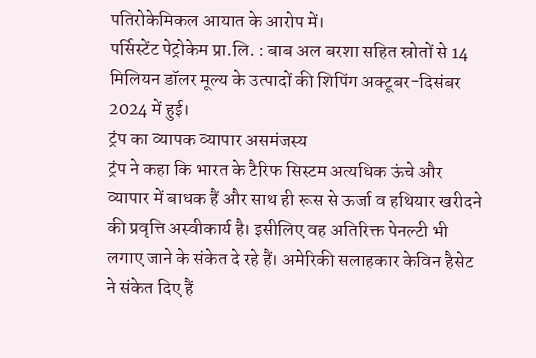पतिरोकेमिकल आयात के आरोप में।
पर्सिस्टेंट पेट्रोकेम प्रा.लि. : बाब अल बरशा सहित स्रोतों से 14 मिलियन डॉलर मूल्य के उत्पादों की शिपिंग अक्टूबर-दिसंबर 2024 में हुई।
ट्रंप का व्यापक व्यापार असमंजस्य
ट्रंप ने कहा कि भारत के टैरिफ सिस्टम अत्यधिक ऊंचे और व्यापार में बाधक हैं और साथ ही रूस से ऊर्जा व हथियार खरीदने की प्रवृत्ति अस्वीकार्य है। इसीलिए वह अतिरिक्त पेनल्टी भी लगाए जाने के संकेत दे रहे हैं। अमेरिकी सलाहकार केविन हैसेट ने संकेत दिए हैं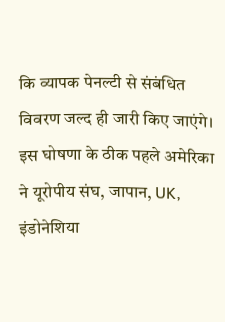कि व्यापक पेनल्टी से संबंधित विवरण जल्द ही जारी किए जाएंगे। इस घोषणा के ठीक पहले अमेरिका ने यूरोपीय संघ, जापान, UK, इंडोनेशिया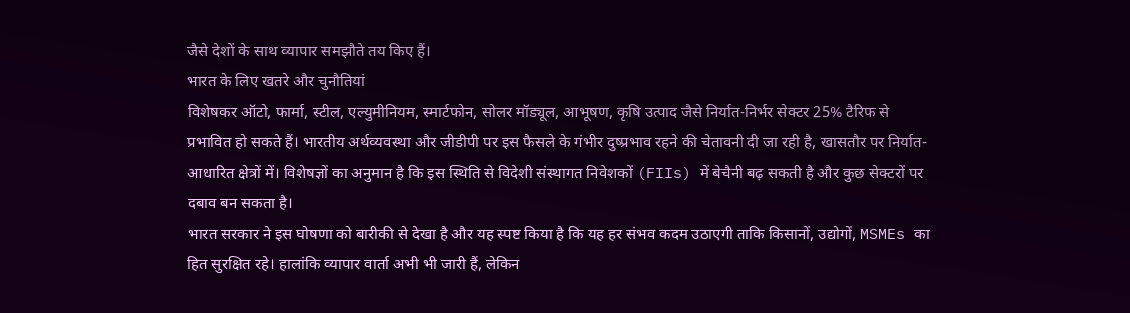जैसे देशों के साथ व्यापार समझौते तय किए हैं।
भारत के लिए खतरे और चुनौतियां
विशेषकर ऑटो, फार्मा, स्टील, एल्युमीनियम, स्मार्टफोन, सोलर मॉड्यूल, आभूषण, कृषि उत्पाद जैसे निर्यात-निर्भर सेक्टर 25% टैरिफ से प्रभावित हो सकते हैं। भारतीय अर्थव्यवस्था और जीडीपी पर इस फैसले के गंभीर दुष्प्रभाव रहने की चेतावनी दी जा रही है, खासतौर पर निर्यात-आधारित क्षेत्रों में। विशेषज्ञों का अनुमान है कि इस स्थिति से विदेशी संस्थागत निवेशकों (FIIs) में बेचैनी बढ़ सकती है और कुछ सेक्टरों पर दबाव बन सकता है।
भारत सरकार ने इस घोषणा को बारीकी से देखा है और यह स्पष्ट किया है कि यह हर संभव कदम उठाएगी ताकि किसानों, उद्योगों, MSMEs का हित सुरक्षित रहे। हालांकि व्यापार वार्ता अभी भी जारी हैं, लेकिन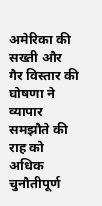अमेरिका की सख्ती और गैर विस्तार की घोषणा ने व्यापार समझौते की राह को अधिक चुनौतीपूर्ण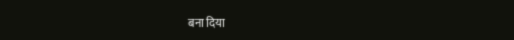बना दिया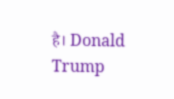है। Donald Trump